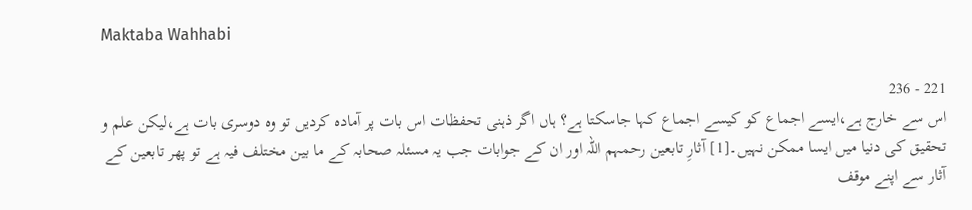Maktaba Wahhabi

221 - 236
اس سے خارج ہے،ایسے اجماع کو کیسے اجماع کہا جاسکتا ہے؟ ہاں اگر ذہنی تحفظات اس بات پر آمادہ کردیں تو وہ دوسری بات ہے،لیکن علم و تحقیق کی دنیا میں ایسا ممکن نہیں۔[1] آثارِ تابعین رحمہم اللہ اور ان کے جوابات جب یہ مسئلہ صحابہ کے ما بین مختلف فیہ ہے تو پھر تابعین کے آثار سے اپنے موقف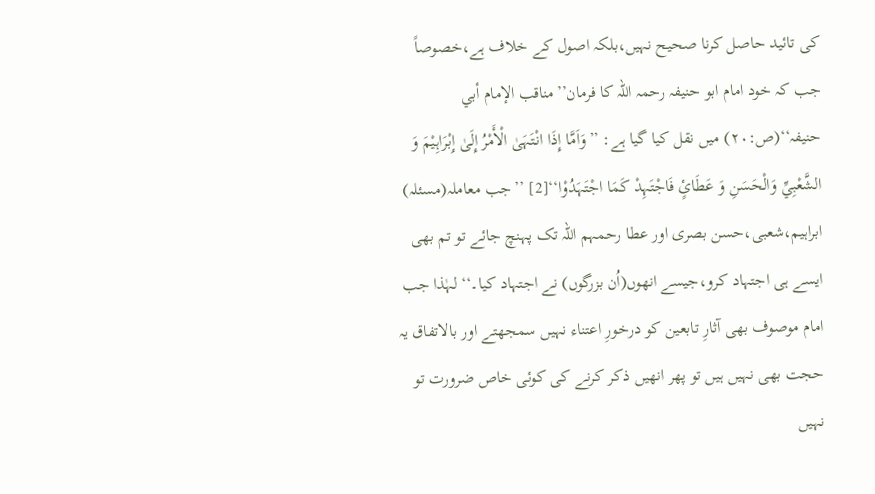کی تائید حاصل کرنا صحیح نہیں،بلکہ اصول کے خلاف ہے،خصوصاً جب کہ خود امام ابو حنیفہ رحمہ اللہ کا فرمان’’مناقب الإمام أبي حنیفہ‘‘(ص:۲۰) میں نقل کیا گیا ہے: ’’وَاَمَّا إِذَا انْتَہَیٰ الْأَمْرُ إِلَیٰ إِبْرَاہِیْمَ وَ الشَّعْبِيِّ وَالْحَسَنِ وَ عَطَائٍ فَاجْتَہِدْ کَمَا اجْتَہَدُوْا‘‘[2] ’’جب معاملہ(مسئلہ) ابراہیم،شعبی،حسن بصری اور عطا رحمہم اللہ تک پہنچ جائے تو تم بھی ایسے ہی اجتہاد کرو،جیسے انھوں(اُن بزرگوں) نے اجتہاد کیا۔‘‘ لہٰذا جب امام موصوف بھی آثارِ تابعین کو درخورِ اعتناء نہیں سمجھتے اور بالاتفاق یہ حجت بھی نہیں ہیں تو پھر انھیں ذکر کرنے کی کوئی خاص ضرورت تو نہیں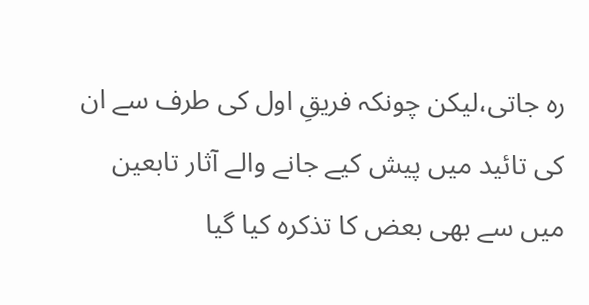رہ جاتی،لیکن چونکہ فریقِ اول کی طرف سے ان کی تائید میں پیش کیے جانے والے آثار تابعین میں سے بھی بعض کا تذکرہ کیا گیا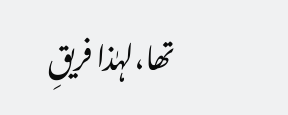تھا،لہٰذا فریقِ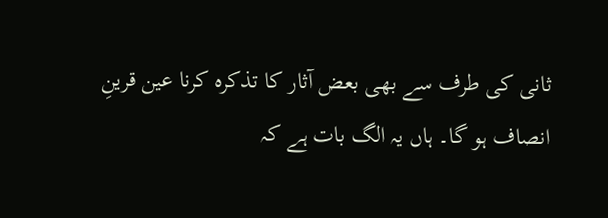ثانی کی طرف سے بھی بعض آثار کا تذکرہ کرنا عین قرینِ انصاف ہو گا۔ ہاں یہ الگ بات ہے کہ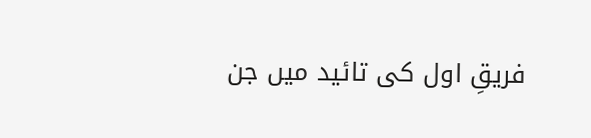فریقِ اول کی تائید میں جن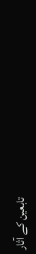تابعین کے آثار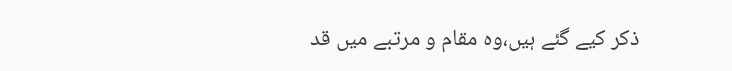ذکر کیے گئے ہیں،وہ مقام و مرتبے میں قد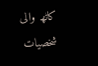کاٹھ والی شخصیات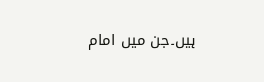ہیں۔جن میں امام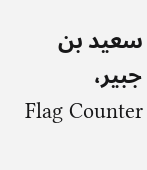سعید بن جبیر،
Flag Counter